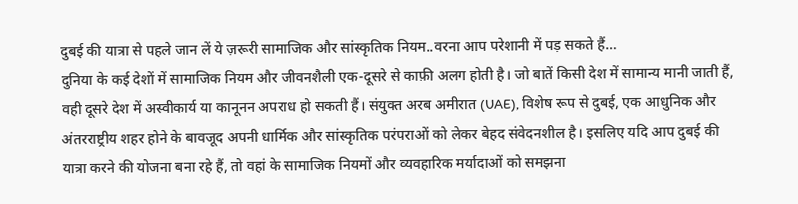दुबई की यात्रा से पहले जान लें ये ज़रूरी सामाजिक और सांस्कृतिक नियम..वरना आप परेशानी में पड़ सकते हैं…
दुनिया के कई देशों में सामाजिक नियम और जीवनशैली एक-दूसरे से काफ़ी अलग होती है। जो बातें किसी देश में सामान्य मानी जाती हैं, वही दूसरे देश में अस्वीकार्य या कानूनन अपराध हो सकती हैं। संयुक्त अरब अमीरात (UAE), विशेष रूप से दुबई, एक आधुनिक और अंतरराष्ट्रीय शहर होने के बावजूद अपनी धार्मिक और सांस्कृतिक परंपराओं को लेकर बेहद संवेदनशील है। इसलिए यदि आप दुबई की यात्रा करने की योजना बना रहे हैं, तो वहां के सामाजिक नियमों और व्यवहारिक मर्यादाओं को समझना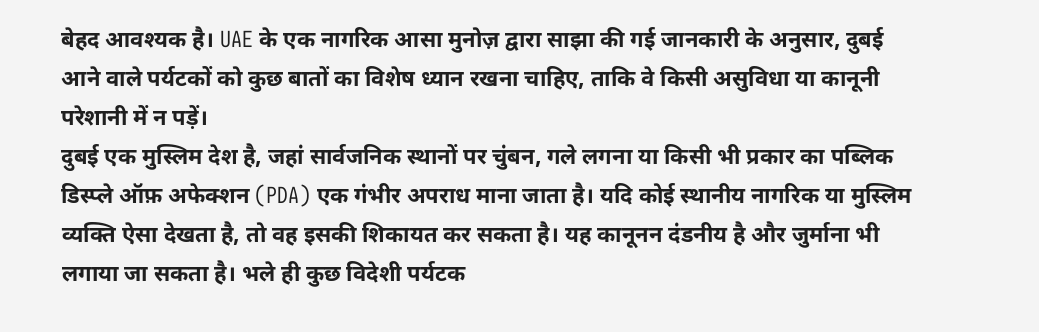बेहद आवश्यक है। UAE के एक नागरिक आसा मुनोज़ द्वारा साझा की गई जानकारी के अनुसार, दुबई आने वाले पर्यटकों को कुछ बातों का विशेष ध्यान रखना चाहिए, ताकि वे किसी असुविधा या कानूनी परेशानी में न पड़ें।
दुबई एक मुस्लिम देश है, जहां सार्वजनिक स्थानों पर चुंबन, गले लगना या किसी भी प्रकार का पब्लिक डिस्प्ले ऑफ़ अफेक्शन (PDA) एक गंभीर अपराध माना जाता है। यदि कोई स्थानीय नागरिक या मुस्लिम व्यक्ति ऐसा देखता है, तो वह इसकी शिकायत कर सकता है। यह कानूनन दंडनीय है और जुर्माना भी लगाया जा सकता है। भले ही कुछ विदेशी पर्यटक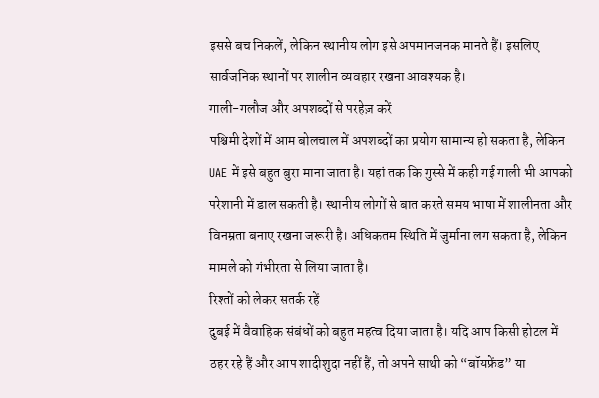इससे बच निकलें, लेकिन स्थानीय लोग इसे अपमानजनक मानते हैं। इसलिए सार्वजनिक स्थानों पर शालीन व्यवहार रखना आवश्यक है।
गाली-गलौज और अपशब्दों से परहेज़ करें
पश्चिमी देशों में आम बोलचाल में अपशब्दों का प्रयोग सामान्य हो सकता है, लेकिन UAE में इसे बहुत बुरा माना जाता है। यहां तक कि गुस्से में कही गई गाली भी आपको परेशानी में डाल सकती है। स्थानीय लोगों से बात करते समय भाषा में शालीनता और विनम्रता बनाए रखना जरूरी है। अधिकतम स्थिति में जुर्माना लग सकता है, लेकिन मामले को गंभीरता से लिया जाता है।
रिश्तों को लेकर सतर्क रहें
दुबई में वैवाहिक संबंधों को बहुत महत्व दिया जाता है। यदि आप किसी होटल में ठहर रहे हैं और आप शादीशुदा नहीं हैं, तो अपने साथी को “बॉयफ्रेंड” या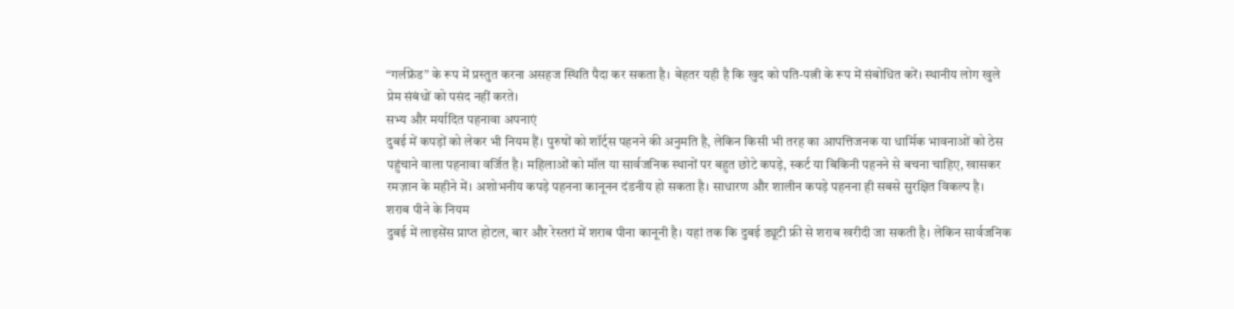“गर्लफ्रेंड” के रूप में प्रस्तुत करना असहज स्थिति पैदा कर सकता है। बेहतर यही है कि खुद को पति-पत्नी के रूप में संबोधित करें। स्थानीय लोग खुले प्रेम संबंधों को पसंद नहीं करते।
सभ्य और मर्यादित पहनावा अपनाएं
दुबई में कपड़ों को लेकर भी नियम हैं। पुरुषों को शॉर्ट्स पहनने की अनुमति है, लेकिन किसी भी तरह का आपत्तिजनक या धार्मिक भावनाओं को ठेस पहुंचाने वाला पहनावा वर्जित है। महिलाओं को मॉल या सार्वजनिक स्थानों पर बहुत छोटे कपड़े, स्कर्ट या बिकिनी पहनने से बचना चाहिए, खासकर रमज़ान के महीने में। अशोभनीय कपड़े पहनना कानूनन दंडनीय हो सकता है। साधारण और शालीन कपड़े पहनना ही सबसे सुरक्षित विकल्प है।
शराब पीने के नियम
दुबई में लाइसेंस प्राप्त होटल, बार और रेस्तरां में शराब पीना कानूनी है। यहां तक कि दुबई ड्यूटी फ्री से शराब खरीदी जा सकती है। लेकिन सार्वजनिक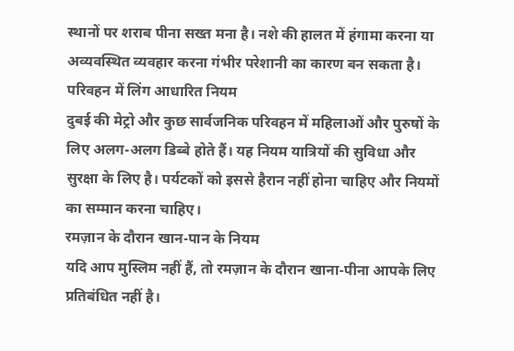स्थानों पर शराब पीना सख्त मना है। नशे की हालत में हंगामा करना या अव्यवस्थित व्यवहार करना गंभीर परेशानी का कारण बन सकता है।
परिवहन में लिंग आधारित नियम
दुबई की मेट्रो और कुछ सार्वजनिक परिवहन में महिलाओं और पुरुषों के लिए अलग-अलग डिब्बे होते हैं। यह नियम यात्रियों की सुविधा और सुरक्षा के लिए है। पर्यटकों को इससे हैरान नहीं होना चाहिए और नियमों का सम्मान करना चाहिए।
रमज़ान के दौरान खान-पान के नियम
यदि आप मुस्लिम नहीं हैं, तो रमज़ान के दौरान खाना-पीना आपके लिए प्रतिबंधित नहीं है।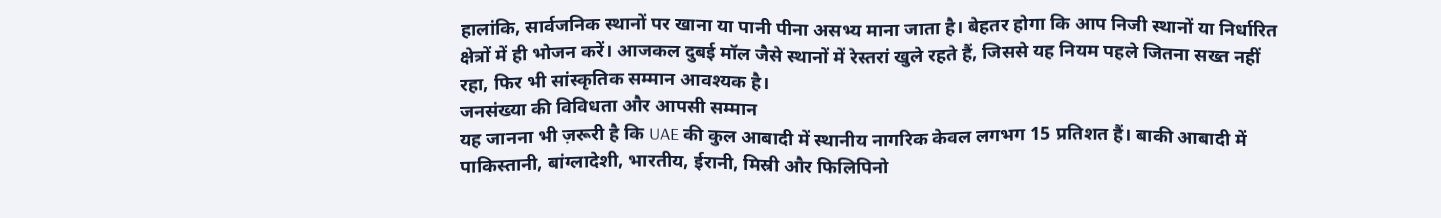हालांकि, सार्वजनिक स्थानों पर खाना या पानी पीना असभ्य माना जाता है। बेहतर होगा कि आप निजी स्थानों या निर्धारित क्षेत्रों में ही भोजन करें। आजकल दुबई मॉल जैसे स्थानों में रेस्तरां खुले रहते हैं, जिससे यह नियम पहले जितना सख्त नहीं रहा, फिर भी सांस्कृतिक सम्मान आवश्यक है।
जनसंख्या की विविधता और आपसी सम्मान
यह जानना भी ज़रूरी है कि UAE की कुल आबादी में स्थानीय नागरिक केवल लगभग 15 प्रतिशत हैं। बाकी आबादी में पाकिस्तानी, बांग्लादेशी, भारतीय, ईरानी, मिस्री और फिलिपिनो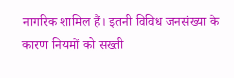नागरिक शामिल हैं। इतनी विविध जनसंख्या के कारण नियमों को सख्ती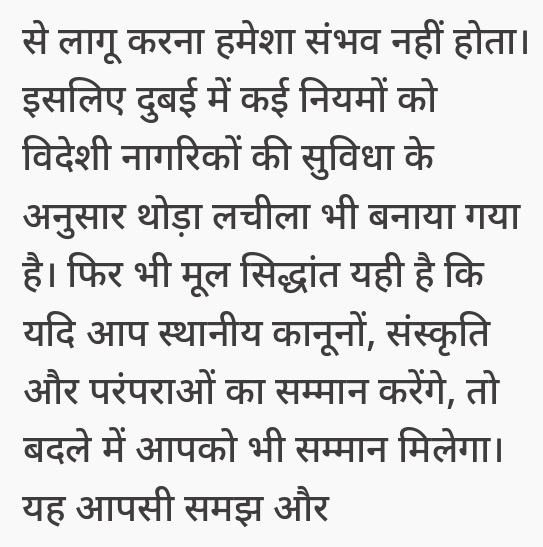से लागू करना हमेशा संभव नहीं होता। इसलिए दुबई में कई नियमों को विदेशी नागरिकों की सुविधा के अनुसार थोड़ा लचीला भी बनाया गया है। फिर भी मूल सिद्धांत यही है कि यदि आप स्थानीय कानूनों, संस्कृति और परंपराओं का सम्मान करेंगे, तो बदले में आपको भी सम्मान मिलेगा। यह आपसी समझ और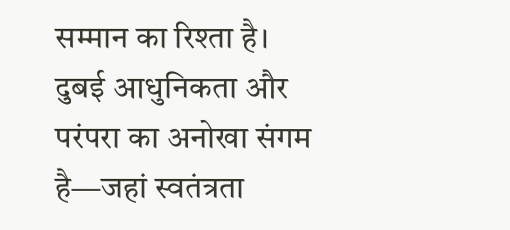सम्मान का रिश्ता है। दुबई आधुनिकता और परंपरा का अनोखा संगम है—जहां स्वतंत्रता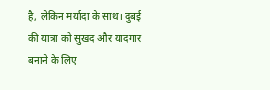है, लेकिन मर्यादा के साथ। दुबई की यात्रा को सुखद और यादगार बनाने के लिए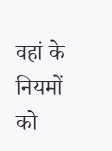वहां के नियमों को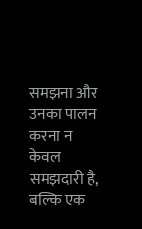समझना और उनका पालन करना न केवल समझदारी है, बल्कि एक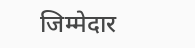जिम्मेदार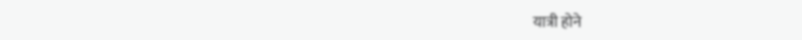यात्री होने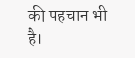की पहचान भी है।